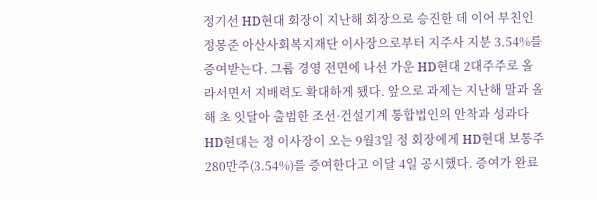정기선 HD현대 회장이 지난해 회장으로 승진한 데 이어 부친인 정몽준 아산사회복지재단 이사장으로부터 지주사 지분 3.54%를 증여받는다. 그룹 경영 전면에 나선 가운 HD현대 2대주주로 올라서면서 지배력도 확대하게 됐다. 앞으로 과제는 지난해 말과 올해 초 잇달아 출범한 조선·건설기계 통합법인의 안착과 성과다HD현대는 정 이사장이 오는 9월3일 정 회장에게 HD현대 보통주 280만주(3.54%)를 증여한다고 이달 4일 공시했다. 증여가 완료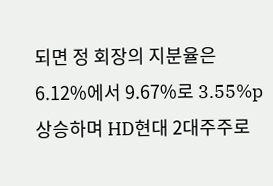되면 정 회장의 지분율은 6.12%에서 9.67%로 3.55%p 상승하며 HD현대 2대주주로